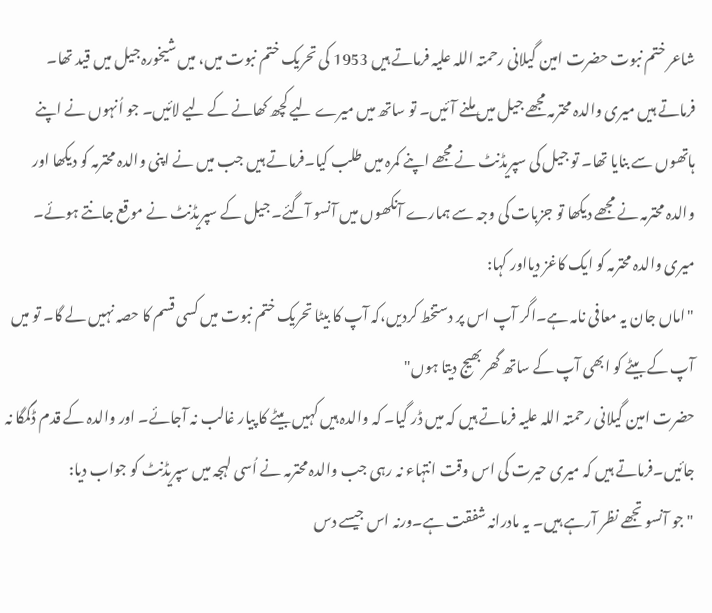شاعر ختم نبوت حضرت امین گیلانی رحمتہ اللہ علیہ فرماتے ہیں 1953 کی تحریک ختم نبوت میں، میں شیخورہ جیل میں قید تھا۔ فرماتے ہیں میری والدہ محترمہ مجھے جیل میں ملنے آئیں۔ تو ساتھ میں میرے لیے کچھ کھانے کے لیے لائیں۔ جو اُنہوں نے اپنے ہاتھوں سے بنایا تھا۔ تو جیل کی سپریڈنٹ نے مجھے اپنے کمرہ میں طلب کیا۔فرماتے ہیں جب میں نے اپنی والدہ محترمہ کو دیکھا اور والدہ محترمہ نے مجھے دیکھا تو جزبات کی وجہ سے ہمارے آنکھوں میں آنسو آگئے۔ جیل کے سپریڈنٹ نے موقع جانتے ہوئے۔ میری والدہ محترمہ کو ایک کاغز دیااور کہا:
"اماں جان یہ معافی نامہ ہے۔اگر آپ اس پر دستخط کردیں،کہ آپ کا بیٹا تحریک ختم نبوت میں کسی قسم کا حصہ نہیں لے گا۔ تو میں آپ کے بیٹے کو ابھی آپ کے ساتھ گھر بھیج دیتا ہوں"
حضرت امین گیلانی رحمتہ اللہ علیہ فرماتے ہیں کہ میں ڈر گیا۔ کہ والدہ ہیں کہیں بیٹے کا پیار غالب نہ آجائے۔ اور والدہ کے قدم ڈگمگا نہ جائیں۔فرماتے ہیں کہ میری حیرت کی اس وقت انتہاء نہ رہی جب والدہ محترمہ نے اُسی لہجہ میں سپریڈنٹ کو جواب دیا:
" جو آنسو تجھے نظر آرہے ہیں۔ یہ مادرانہ شفقت ہے۔ورنہ اس جیسے دس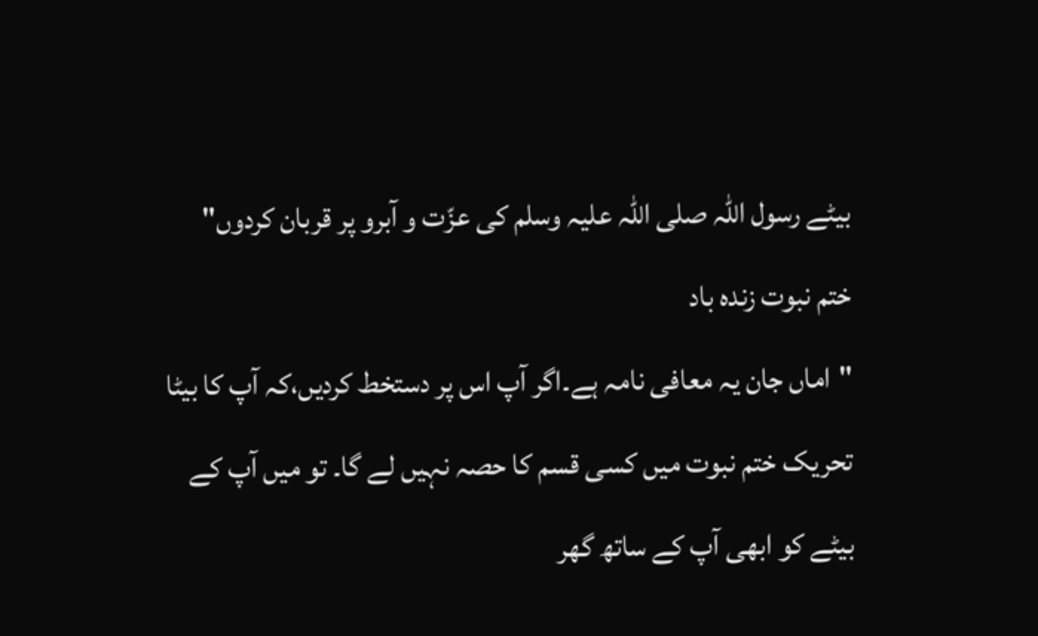بیٹے رسول اللہ صلی اللہ علیہ وسلم کی عزّت و آبرو پر قربان کردوں"
ختم نبوت زندہ باد
"اماں جان یہ معافی نامہ ہے۔اگر آپ اس پر دستخط کردیں،کہ آپ کا بیٹا تحریک ختم نبوت میں کسی قسم کا حصہ نہیں لے گا۔ تو میں آپ کے بیٹے کو ابھی آپ کے ساتھ گھر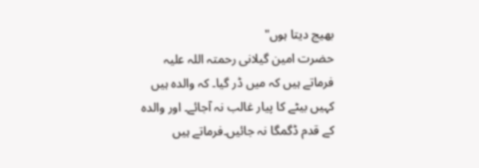بھیج دیتا ہوں"
حضرت امین گیلانی رحمتہ اللہ علیہ فرماتے ہیں کہ میں ڈر گیا۔ کہ والدہ ہیں کہیں بیٹے کا پیار غالب نہ آجائے۔ اور والدہ کے قدم ڈگمگا نہ جائیں۔فرماتے ہیں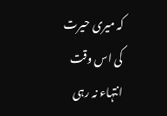کہ میری حیرت کی اس وقت انتہاء نہ رہی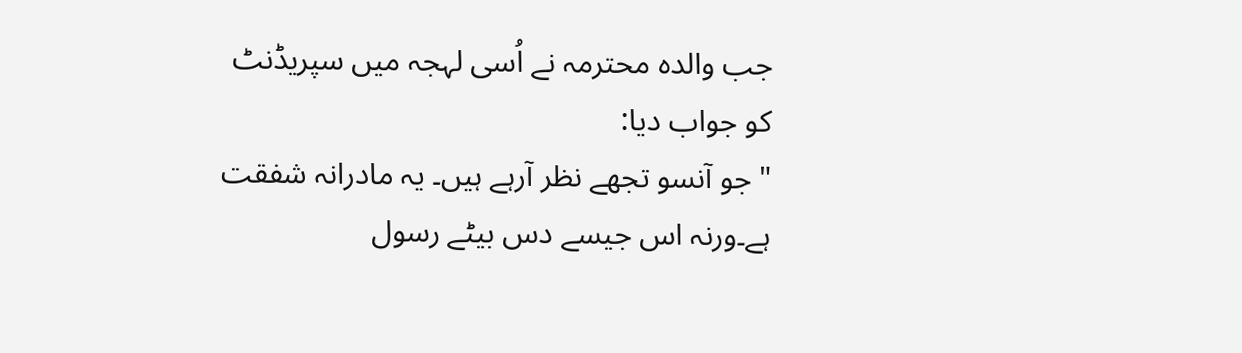جب والدہ محترمہ نے اُسی لہجہ میں سپریڈنٹ کو جواب دیا:
" جو آنسو تجھے نظر آرہے ہیں۔ یہ مادرانہ شفقت ہے۔ورنہ اس جیسے دس بیٹے رسول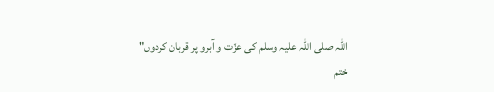اللہ صلی اللہ علیہ وسلم کی عزّت و آبرو پر قربان کردوں"
ختم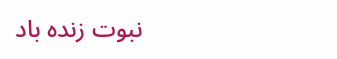نبوت زندہ باد